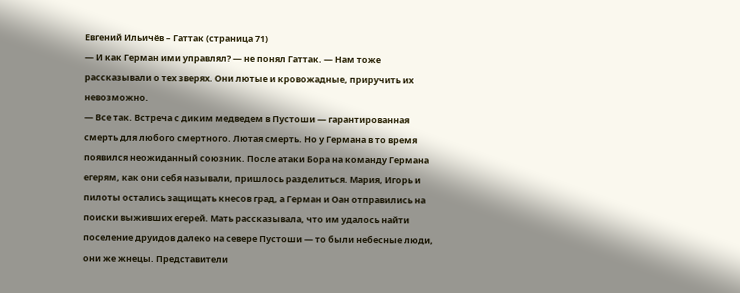Евгений Ильичёв – Гаттак (страница 71)
— И как Герман ими управлял? — не понял Гаттак. — Нам тоже рассказывали о тех зверях. Они лютые и кровожадные, приручить их невозможно.
— Все так. Встреча с диким медведем в Пустоши — гарантированная смерть для любого смертного. Лютая смерть. Но у Германа в то время появился неожиданный союзник. После атаки Бора на команду Германа егерям, как они себя называли, пришлось разделиться. Мария, Игорь и пилоты остались защищать кнесов град, а Герман и Оан отправились на поиски выживших егерей. Мать рассказывала, что им удалось найти поселение друидов далеко на севере Пустоши — то были небесные люди, они же жнецы. Представители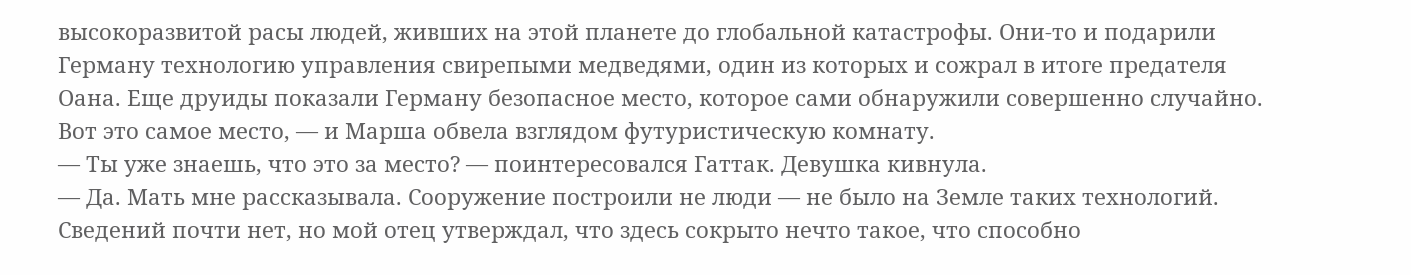высокоразвитой расы людей, живших на этой планете до глобальной катастрофы. Они-то и подарили Герману технологию управления свирепыми медведями, один из которых и сожрал в итоге предателя Оана. Еще друиды показали Герману безопасное место, которое сами обнаружили совершенно случайно. Вот это самое место, — и Марша обвела взглядом футуристическую комнату.
— Ты уже знаешь, что это за место? — поинтересовался Гаттак. Девушка кивнула.
— Да. Мать мне рассказывала. Сооружение построили не люди — не было на Земле таких технологий. Сведений почти нет, но мой отец утверждал, что здесь сокрыто нечто такое, что способно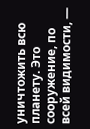уничтожить всю планету. Это сооружение, по всей видимости, —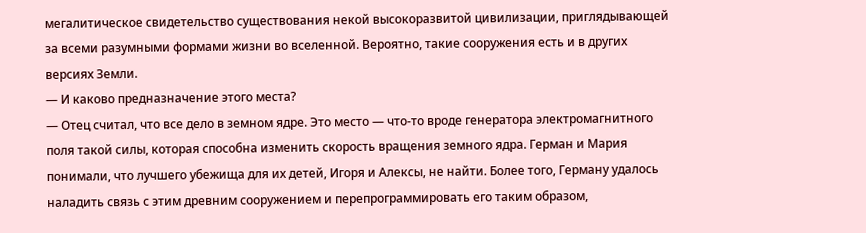мегалитическое свидетельство существования некой высокоразвитой цивилизации, приглядывающей за всеми разумными формами жизни во вселенной. Вероятно, такие сооружения есть и в других версиях Земли.
— И каково предназначение этого места?
— Отец считал, что все дело в земном ядре. Это место — что-то вроде генератора электромагнитного поля такой силы, которая способна изменить скорость вращения земного ядра. Герман и Мария понимали, что лучшего убежища для их детей, Игоря и Алексы, не найти. Более того, Герману удалось наладить связь с этим древним сооружением и перепрограммировать его таким образом,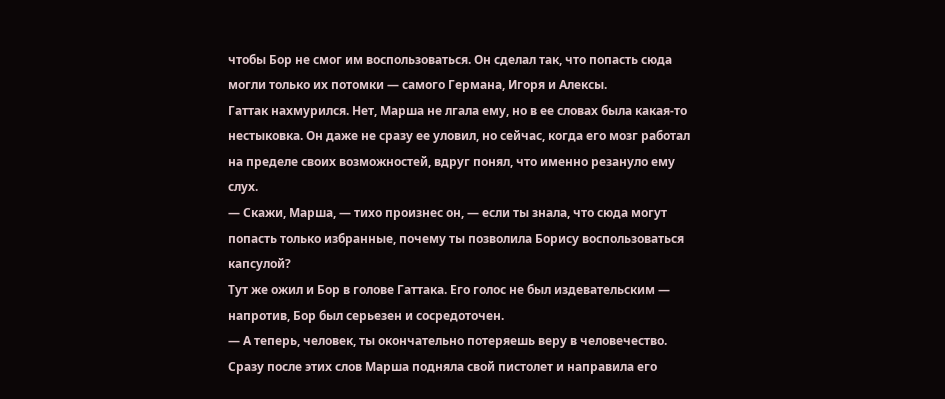чтобы Бор не смог им воспользоваться. Он сделал так, что попасть сюда могли только их потомки — самого Германа, Игоря и Алексы.
Гаттак нахмурился. Нет, Марша не лгала ему, но в ее словах была какая-то нестыковка. Он даже не сразу ее уловил, но сейчас, когда его мозг работал на пределе своих возможностей, вдруг понял, что именно резануло ему слух.
— Скажи, Марша, — тихо произнес он, — если ты знала, что сюда могут попасть только избранные, почему ты позволила Борису воспользоваться капсулой?
Тут же ожил и Бор в голове Гаттака. Его голос не был издевательским — напротив, Бор был серьезен и сосредоточен.
— А теперь, человек, ты окончательно потеряешь веру в человечество.
Сразу после этих слов Марша подняла свой пистолет и направила его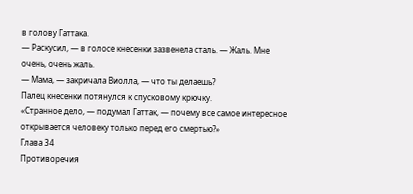в голову Гаттака.
— Раскусил, — в голосе кнесенки зазвенела сталь. — Жаль. Мне очень, очень жаль.
— Мама, — закричала Виолла, — что ты делаешь?
Палец кнесенки потянулся к спусковому крючку.
«Странное дело, — подумал Гаттак, — почему все самое интересное открывается человеку только перед его смертью?»
Глава 34
Противоречия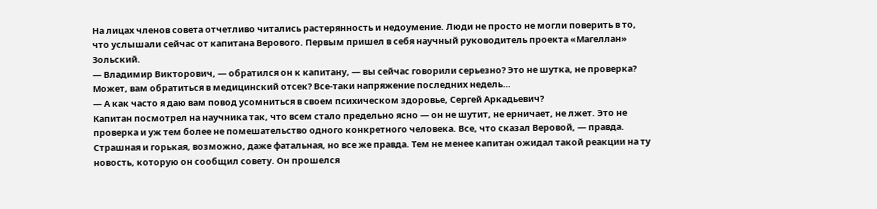На лицах членов совета отчетливо читались растерянность и недоумение. Люди не просто не могли поверить в то, что услышали сейчас от капитана Верового. Первым пришел в себя научный руководитель проекта «Магеллан» Зольский.
— Владимир Викторович, — обратился он к капитану, — вы сейчас говорили серьезно? Это не шутка, не проверка? Может, вам обратиться в медицинский отсек? Все-таки напряжение последних недель…
— А как часто я даю вам повод усомниться в своем психическом здоровье, Сергей Аркадьевич?
Капитан посмотрел на научника так, что всем стало предельно ясно — он не шутит, не ерничает, не лжет. Это не проверка и уж тем более не помешательство одного конкретного человека. Все, что сказал Веровой, — правда. Страшная и горькая, возможно, даже фатальная, но все же правда. Тем не менее капитан ожидал такой реакции на ту новость, которую он сообщил совету. Он прошелся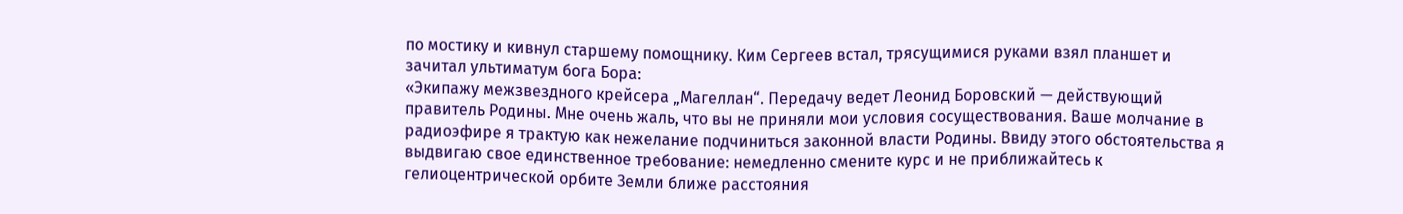по мостику и кивнул старшему помощнику. Ким Сергеев встал, трясущимися руками взял планшет и зачитал ультиматум бога Бора:
«Экипажу межзвездного крейсера „Магеллан“. Передачу ведет Леонид Боровский — действующий правитель Родины. Мне очень жаль, что вы не приняли мои условия сосуществования. Ваше молчание в радиоэфире я трактую как нежелание подчиниться законной власти Родины. Ввиду этого обстоятельства я выдвигаю свое единственное требование: немедленно смените курс и не приближайтесь к гелиоцентрической орбите Земли ближе расстояния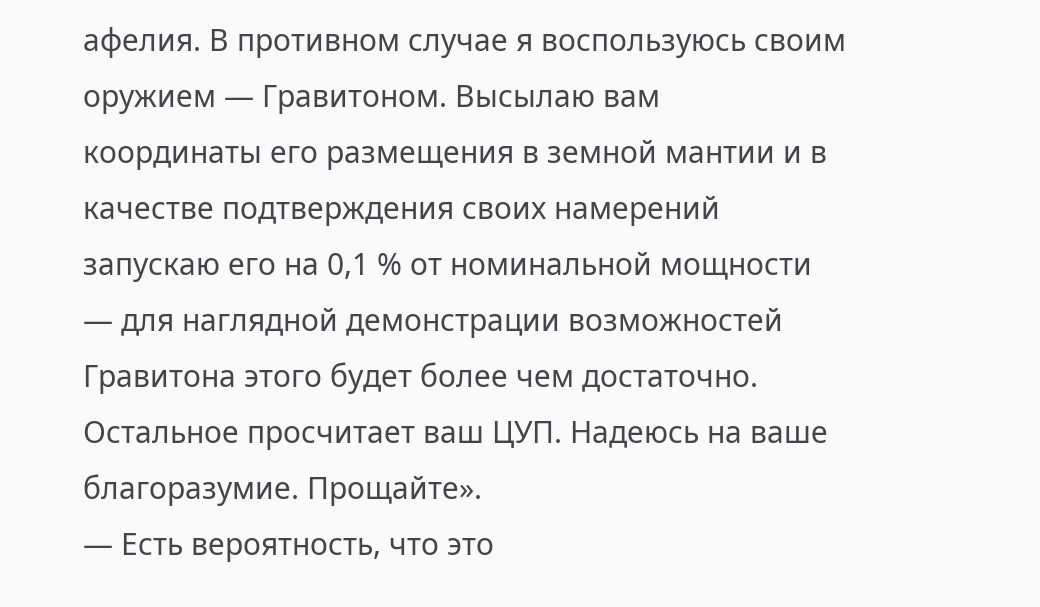афелия. В противном случае я воспользуюсь своим оружием — Гравитоном. Высылаю вам координаты его размещения в земной мантии и в качестве подтверждения своих намерений запускаю его на 0,1 % от номинальной мощности — для наглядной демонстрации возможностей Гравитона этого будет более чем достаточно. Остальное просчитает ваш ЦУП. Надеюсь на ваше благоразумие. Прощайте».
— Есть вероятность, что это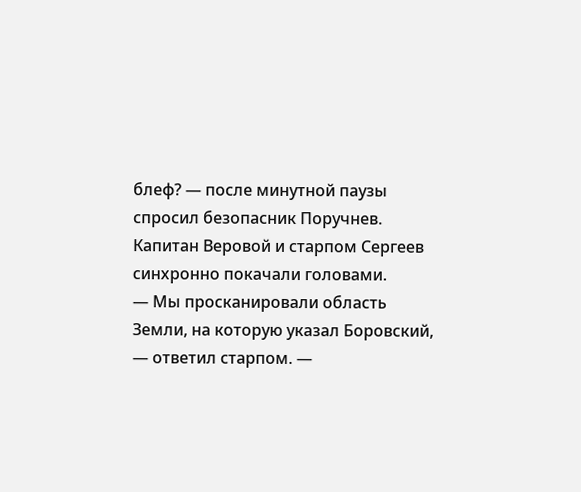блеф? — после минутной паузы спросил безопасник Поручнев.
Капитан Веровой и старпом Сергеев синхронно покачали головами.
— Мы просканировали область Земли, на которую указал Боровский, — ответил старпом. —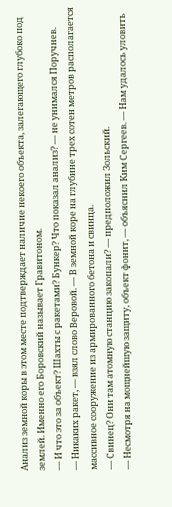Анализ земной коры в этом месте подтверждает наличие некоего объекта, залегающего глубоко под землей. Именно его Боровский называет Гравитоном.
— И что это за объект? Шахты с ракетами? Бункер? Что показал анализ? — не унимался Поручнев.
— Никаких ракет, — взял слово Веровой. — В земной коре на глубине трех сотен метров располагается массивное сооружение из армированного бетона и свинца.
— Свинец? Они там атомную станцию закопали? — предположил Зольский.
— Несмотря на мощнейшую защиту, объект фонит, — объяснил Ким Сергеев. — Нам удалось уловить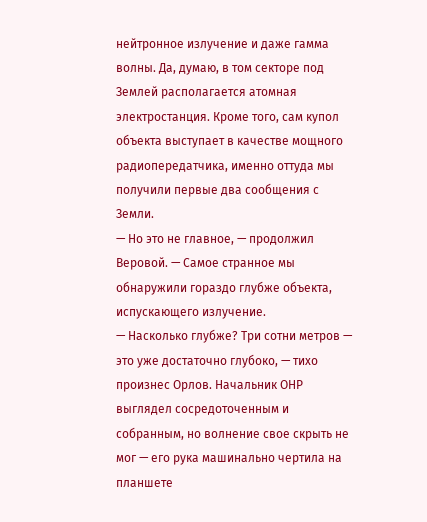нейтронное излучение и даже гамма волны. Да, думаю, в том секторе под Землей располагается атомная электростанция. Кроме того, сам купол объекта выступает в качестве мощного радиопередатчика, именно оттуда мы получили первые два сообщения с Земли.
— Но это не главное, — продолжил Веровой. — Самое странное мы обнаружили гораздо глубже объекта, испускающего излучение.
— Насколько глубже? Три сотни метров — это уже достаточно глубоко, — тихо произнес Орлов. Начальник ОНР выглядел сосредоточенным и собранным, но волнение свое скрыть не мог — его рука машинально чертила на планшете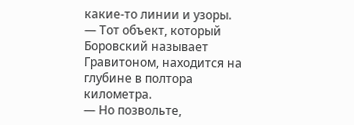какие-то линии и узоры.
— Тот объект, который Боровский называет Гравитоном, находится на глубине в полтора километра.
— Но позвольте,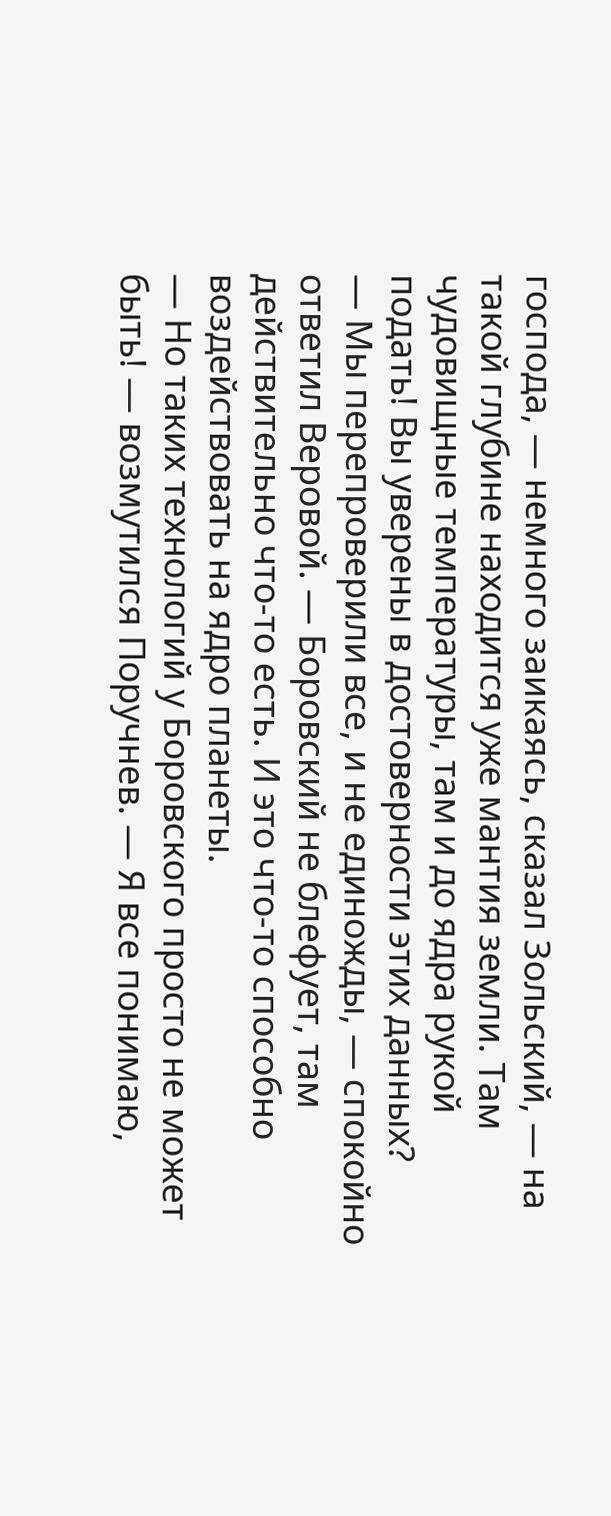господа, — немного заикаясь, сказал Зольский, — на такой глубине находится уже мантия земли. Там чудовищные температуры, там и до ядра рукой подать! Вы уверены в достоверности этих данных?
— Мы перепроверили все, и не единожды, — спокойно ответил Веровой. — Боровский не блефует, там действительно что-то есть. И это что-то способно воздействовать на ядро планеты.
— Но таких технологий у Боровского просто не может быть! — возмутился Поручнев. — Я все понимаю,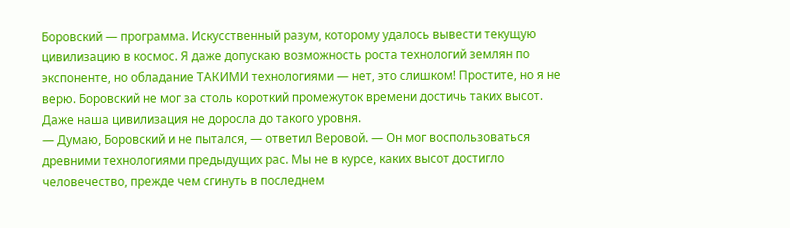Боровский — программа. Искусственный разум, которому удалось вывести текущую цивилизацию в космос. Я даже допускаю возможность роста технологий землян по экспоненте, но обладание ТАКИМИ технологиями — нет, это слишком! Простите, но я не верю. Боровский не мог за столь короткий промежуток времени достичь таких высот. Даже наша цивилизация не доросла до такого уровня.
— Думаю, Боровский и не пытался, — ответил Веровой. — Он мог воспользоваться древними технологиями предыдущих рас. Мы не в курсе, каких высот достигло человечество, прежде чем сгинуть в последнем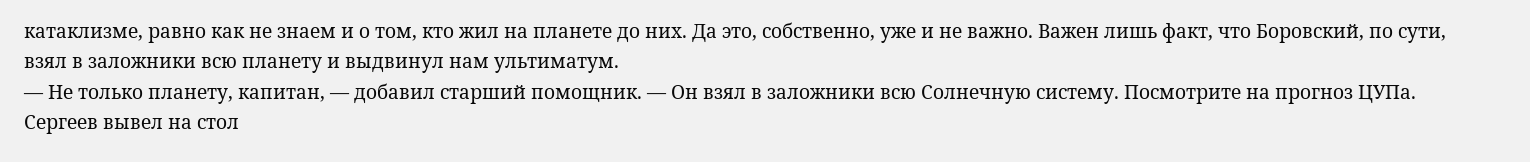катаклизме, равно как не знаем и о том, кто жил на планете до них. Да это, собственно, уже и не важно. Важен лишь факт, что Боровский, по сути, взял в заложники всю планету и выдвинул нам ультиматум.
— Не только планету, капитан, — добавил старший помощник. — Он взял в заложники всю Солнечную систему. Посмотрите на прогноз ЦУПа.
Сергеев вывел на стол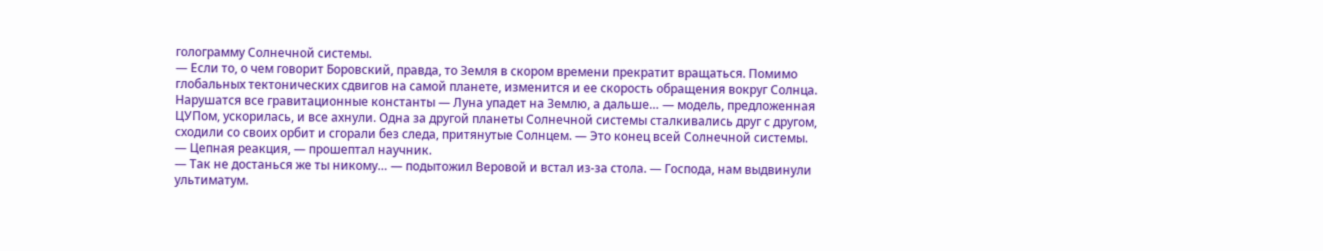голограмму Солнечной системы.
— Если то, о чем говорит Боровский, правда, то Земля в скором времени прекратит вращаться. Помимо глобальных тектонических сдвигов на самой планете, изменится и ее скорость обращения вокруг Солнца. Нарушатся все гравитационные константы — Луна упадет на Землю, а дальше… — модель, предложенная ЦУПом, ускорилась, и все ахнули. Одна за другой планеты Солнечной системы сталкивались друг с другом, сходили со своих орбит и сгорали без следа, притянутые Солнцем. — Это конец всей Солнечной системы.
— Цепная реакция, — прошептал научник.
— Так не достанься же ты никому… — подытожил Веровой и встал из-за стола. — Господа, нам выдвинули ультиматум.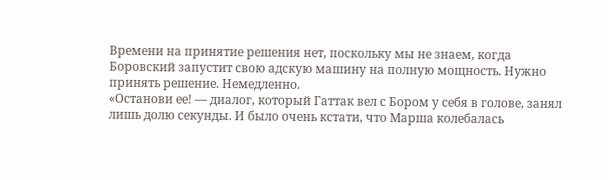Времени на принятие решения нет, поскольку мы не знаем, когда Боровский запустит свою адскую машину на полную мощность. Нужно принять решение. Немедленно.
«Останови ее! — диалог, который Гаттак вел с Бором у себя в голове, занял лишь долю секунды. И было очень кстати, что Марша колебалась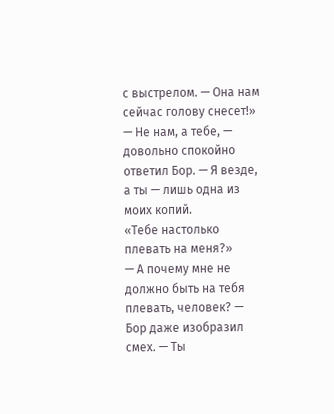с выстрелом. — Она нам сейчас голову снесет!»
— Не нам, а тебе, — довольно спокойно ответил Бор. — Я везде, а ты — лишь одна из моих копий.
«Тебе настолько плевать на меня?»
— А почему мне не должно быть на тебя плевать, человек? — Бор даже изобразил смех. — Ты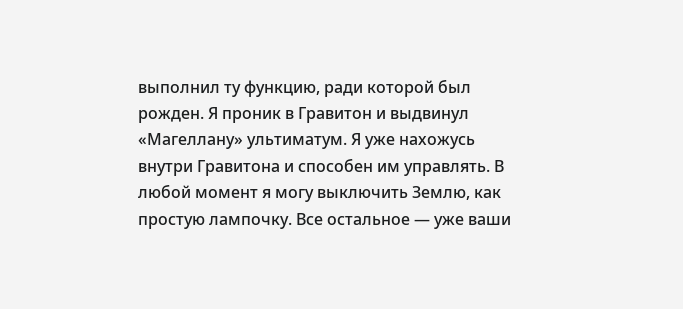выполнил ту функцию, ради которой был рожден. Я проник в Гравитон и выдвинул «Магеллану» ультиматум. Я уже нахожусь внутри Гравитона и способен им управлять. В любой момент я могу выключить Землю, как простую лампочку. Все остальное — уже ваши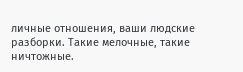личные отношения, ваши людские разборки. Такие мелочные, такие ничтожные.